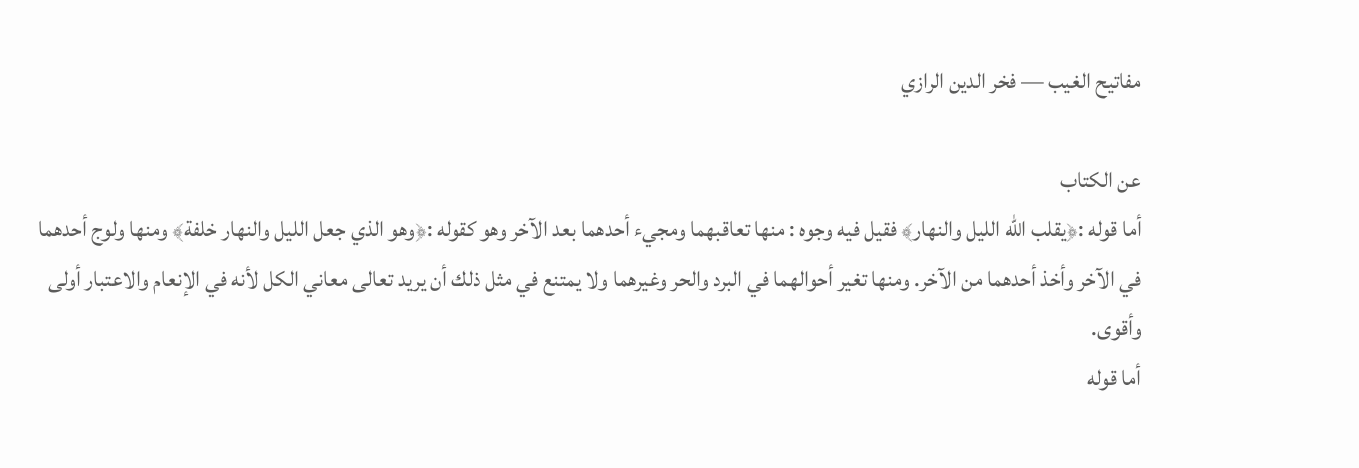مفاتيح الغيب — فخر الدين الرازي

عن الكتاب
أما قوله :﴿يقلب الله الليل والنهار﴾ فقيل فيه وجوه : منها تعاقبهما ومجيء أحدهما بعد الآخر وهو كقوله :﴿وهو الذي جعل الليل والنهار خلفة﴾ ومنها ولوج أحدهما في الآخر وأخذ أحدهما من الآخر. ومنها تغير أحوالهما في البرد والحر وغيرهما ولا يمتنع في مثل ذلك أن يريد تعالى معاني الكل لأنه في الإنعام والاعتبار أولى وأقوى.
أما قوله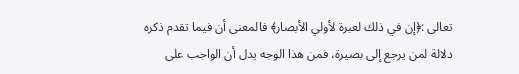تعالى :﴿إن في ذلك لعبرة لأولي الأبصار﴾ فالمعنى أن فيما تقدم ذكره دلالة لمن يرجع إلى بصيرة، فمن هذا الوجه يدل أن الواجب على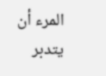المرء أن يتدبر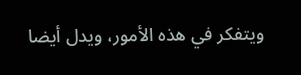ويتفكر في هذه الأمور، ويدل أيضا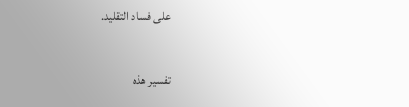على فساد التقليد.

تفسير هذه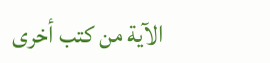الآية من كتب أخرى